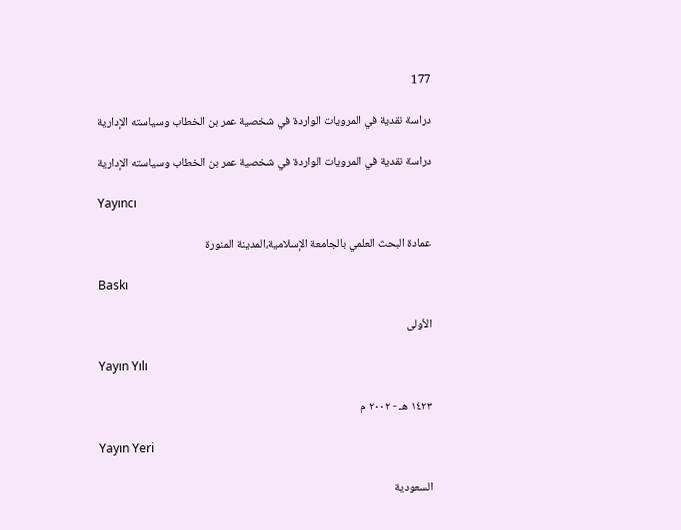177

دراسة نقدية في المرويات الواردة في شخصية عمر بن الخطاب وسياسته الإدارية

دراسة نقدية في المرويات الواردة في شخصية عمر بن الخطاب وسياسته الإدارية

Yayıncı

عمادة البحث العلمي بالجامعة الإسلامية،المدينة المنورة

Baskı

الأولى

Yayın Yılı

١٤٢٣ هـ - ٢٠٠٢ م

Yayın Yeri

السعودية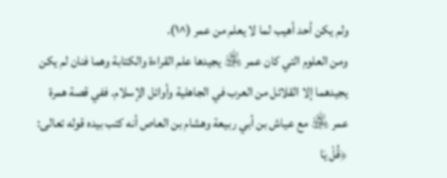ولم يكن أحد أهيب لما لا يعلم من عمر (^١).
ومن العلوم التي كان عمر ﵁ يجيدها علم القراءة والكتابة وهما فنان لم يكن يجيدهما إلا القلائل من العرب في الجاهلية وأوائل الإسلام. ففي قصة همرة عمر ﵁ مع عياش بن أبي ربيعة وهشام بن العاص أنه كتب بيده قوله تعالى: ﴿قُلْ يَا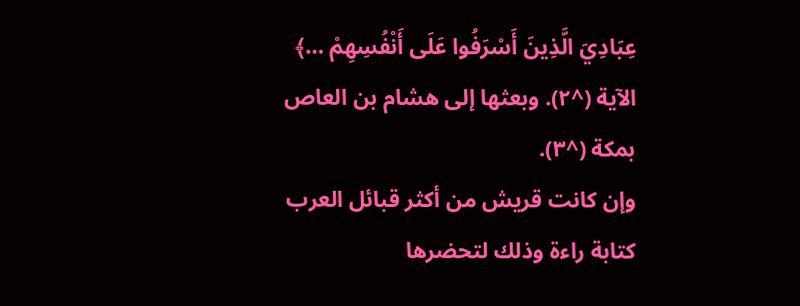عِبَادِيَ الَّذِينَ أَسْرَفُوا عَلَى أَنْفُسِهِمْ …﴾ الآية (^٢). وبعثها إلى هشام بن العاص بمكة (^٣).
وإن كانت قريش من أكثر قبائل العرب كتابة راءة وذلك لتحضرها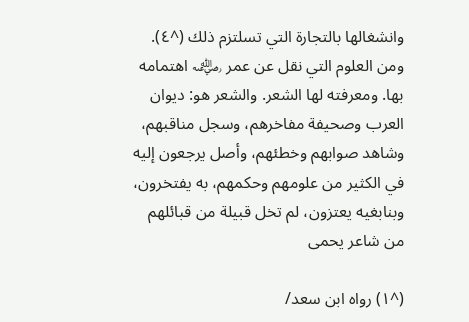وانشغالها بالتجارة التي تسلتزم ذلك (^٤).
ومن العلوم التي نقل عن عمر ﵁ اهتمامه بها. ومعرفته لها الشعر. والشعر هو: ديوان العرب وصحيفة مفاخرهم، وسجل مناقبهم، وشاهد صوابهم وخطئهم، وأصل يرجعون إليه في الكثير من علومهم وحكمهم، به يفتخرون، وبنابغيه يعتزون، لم تخل قبيلة من قبائلهم من شاعر يحمى

(^١) رواه ابن سعد/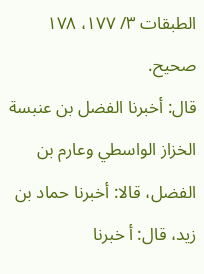الطبقات ٣/ ١٧٧، ١٧٨ صحيح.
قال: أخبرنا الفضل بن عنبسة الخزاز الواسطي وعارم بن الفضل، قالا: أخبرنا حماد بن زيد، قال: أ خبرنا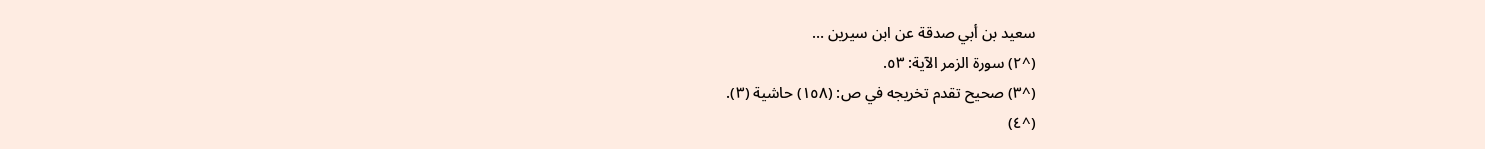سعيد بن أبي صدقة عن ابن سيرين …
(^٢) سورة الزمر الآية: ٥٣.
(^٣) صحيح تقدم تخريجه في ص: (١٥٨) حاشية (٣).
(^٤)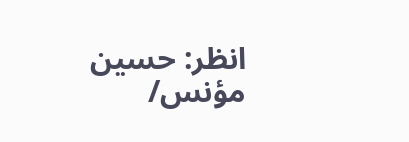انظر: حسين مؤنس/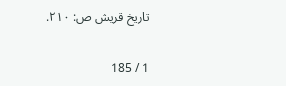تاريخ قريش ص: ٢١٠.

1 / 185